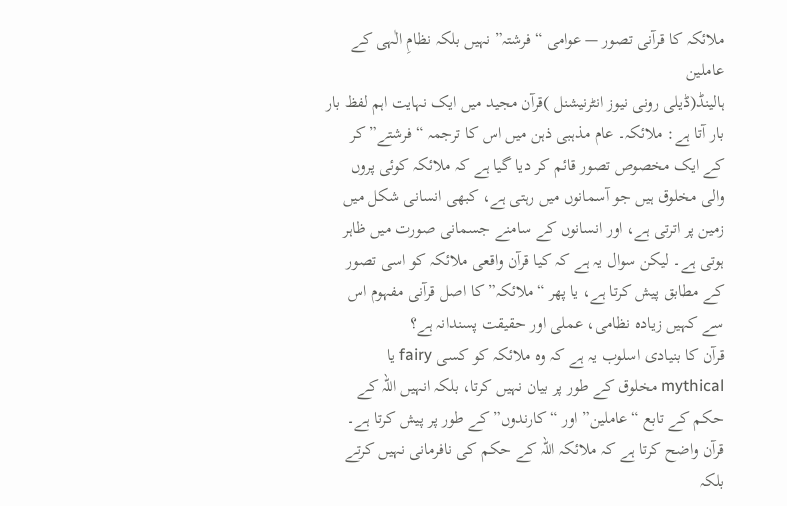ملائکہ کا قرآنی تصور — عوامی “فرشتہ” نہیں بلکہ نظامِ الٰہی کے عاملین
ہالینڈ(ڈیلی رونی نیوز انٹرنیشنل )قرآن مجید میں ایک نہایت اہم لفظ بار بار آتا ہے: ملائکہ۔ عام مذہبی ذہن میں اس کا ترجمہ “فرشتے” کر کے ایک مخصوص تصور قائم کر دیا گیا ہے کہ ملائکہ کوئی پروں والی مخلوق ہیں جو آسمانوں میں رہتی ہے، کبھی انسانی شکل میں زمین پر اترتی ہے، اور انسانوں کے سامنے جسمانی صورت میں ظاہر ہوتی ہے۔ لیکن سوال یہ ہے کہ کیا قرآن واقعی ملائکہ کو اسی تصور کے مطابق پیش کرتا ہے، یا پھر “ملائکہ” کا اصل قرآنی مفہوم اس سے کہیں زیادہ نظامی، عملی اور حقیقت پسندانہ ہے؟
قرآن کا بنیادی اسلوب یہ ہے کہ وہ ملائکہ کو کسی fairy یا mythical مخلوق کے طور پر بیان نہیں کرتا، بلکہ انہیں اللہ کے حکم کے تابع “عاملین” اور “کارندوں” کے طور پر پیش کرتا ہے۔ قرآن واضح کرتا ہے کہ ملائکہ اللہ کے حکم کی نافرمانی نہیں کرتے بلکہ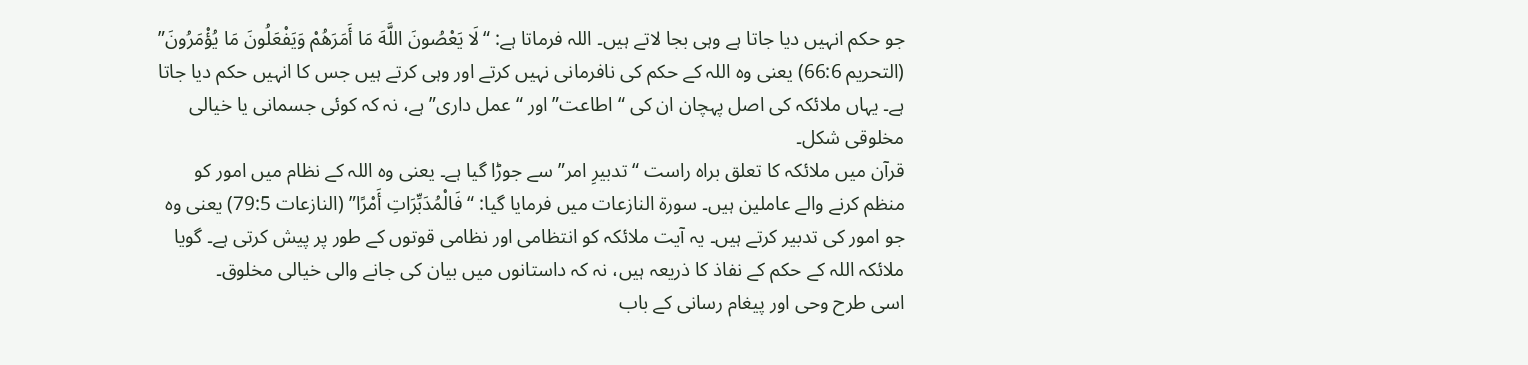جو حکم انہیں دیا جاتا ہے وہی بجا لاتے ہیں۔ اللہ فرماتا ہے: “لَا يَعْصُونَ اللَّهَ مَا أَمَرَهُمْ وَيَفْعَلُونَ مَا يُؤْمَرُونَ” (التحریم 66:6) یعنی وہ اللہ کے حکم کی نافرمانی نہیں کرتے اور وہی کرتے ہیں جس کا انہیں حکم دیا جاتا ہے۔ یہاں ملائکہ کی اصل پہچان ان کی “اطاعت” اور “عمل داری” ہے، نہ کہ کوئی جسمانی یا خیالی مخلوقی شکل۔
قرآن میں ملائکہ کا تعلق براہ راست “تدبیرِ امر” سے جوڑا گیا ہے۔ یعنی وہ اللہ کے نظام میں امور کو منظم کرنے والے عاملین ہیں۔ سورۃ النازعات میں فرمایا گیا: “فَالْمُدَبِّرَاتِ أَمْرًا” (النازعات 79:5) یعنی وہ جو امور کی تدبیر کرتے ہیں۔ یہ آیت ملائکہ کو انتظامی اور نظامی قوتوں کے طور پر پیش کرتی ہے۔ گویا ملائکہ اللہ کے حکم کے نفاذ کا ذریعہ ہیں، نہ کہ داستانوں میں بیان کی جانے والی خیالی مخلوق۔
اسی طرح وحی اور پیغام رسانی کے باب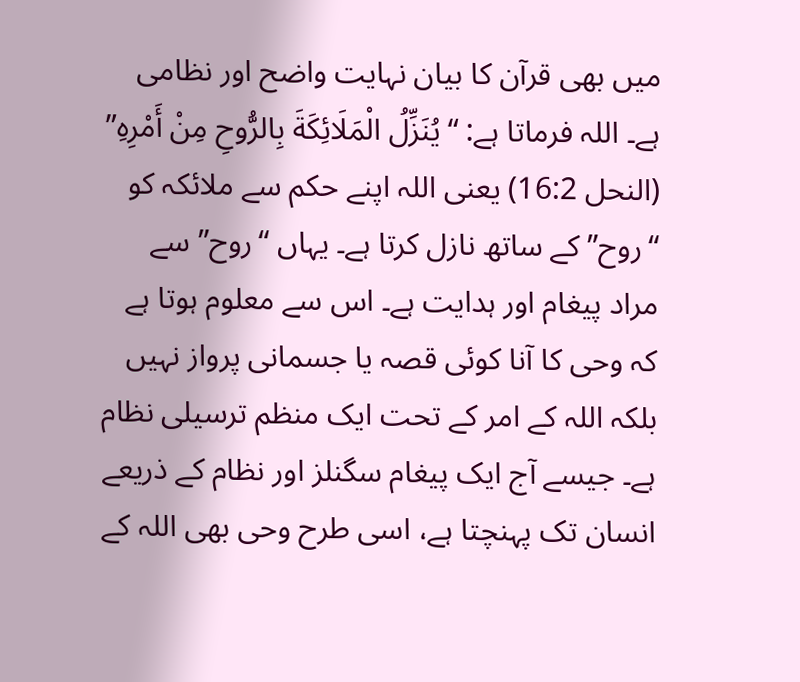میں بھی قرآن کا بیان نہایت واضح اور نظامی ہے۔ اللہ فرماتا ہے: “يُنَزِّلُ الْمَلَائِكَةَ بِالرُّوحِ مِنْ أَمْرِهِ” (النحل 16:2) یعنی اللہ اپنے حکم سے ملائکہ کو “روح” کے ساتھ نازل کرتا ہے۔ یہاں “روح” سے مراد پیغام اور ہدایت ہے۔ اس سے معلوم ہوتا ہے کہ وحی کا آنا کوئی قصہ یا جسمانی پرواز نہیں بلکہ اللہ کے امر کے تحت ایک منظم ترسیلی نظام ہے۔ جیسے آج ایک پیغام سگنلز اور نظام کے ذریعے انسان تک پہنچتا ہے، اسی طرح وحی بھی اللہ کے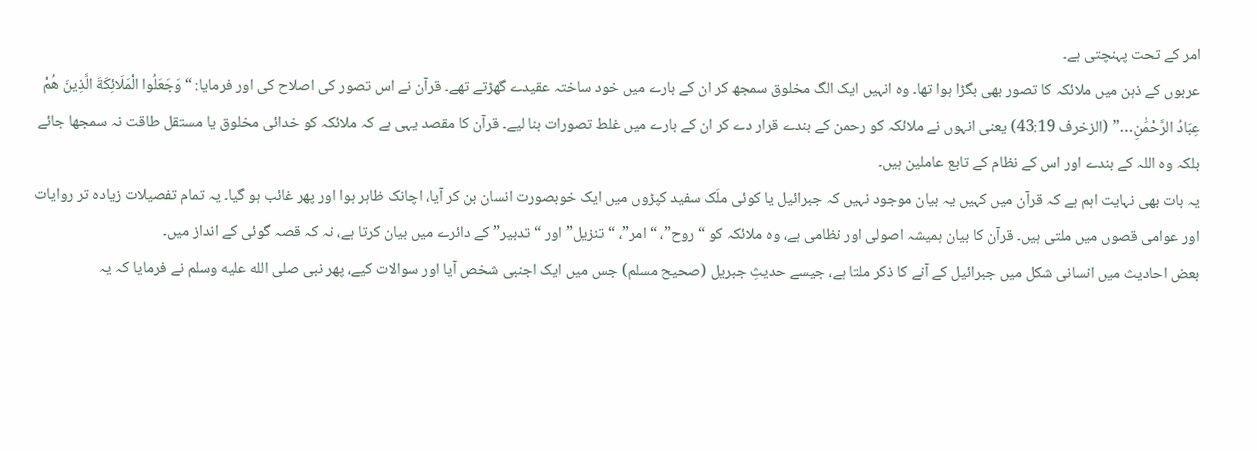امر کے تحت پہنچتی ہے۔
عربوں کے ذہن میں ملائکہ کا تصور بھی بگڑا ہوا تھا۔ وہ انہیں ایک الگ مخلوق سمجھ کر ان کے بارے میں خود ساختہ عقیدے گھڑتے تھے۔ قرآن نے اس تصور کی اصلاح کی اور فرمایا: “وَجَعَلُوا الْمَلَائِكَةَ الَّذِينَ هُمْ عِبَادُ الرَّحْمَٰنِ…” (الزخرف 43:19) یعنی انہوں نے ملائکہ کو رحمن کے بندے قرار دے کر ان کے بارے میں غلط تصورات بنا لیے۔ قرآن کا مقصد یہی ہے کہ ملائکہ کو خدائی مخلوق یا مستقل طاقت نہ سمجھا جائے بلکہ وہ اللہ کے بندے اور اس کے نظام کے تابع عاملین ہیں۔
یہ بات بھی نہایت اہم ہے کہ قرآن میں کہیں یہ بیان موجود نہیں کہ جبرائیل یا کوئی ملَک سفید کپڑوں میں ایک خوبصورت انسان بن کر آیا، اچانک ظاہر ہوا اور پھر غائب ہو گیا۔ یہ تمام تفصیلات زیادہ تر روایات اور عوامی قصوں میں ملتی ہیں۔ قرآن کا بیان ہمیشہ اصولی اور نظامی ہے، وہ ملائکہ کو “روح”، “امر”، “تنزیل” اور “تدبیر” کے دائرے میں بیان کرتا ہے، نہ کہ قصہ گوئی کے انداز میں۔
بعض احادیث میں انسانی شکل میں جبرائیل کے آنے کا ذکر ملتا ہے، جیسے حدیثِ جبریل (صحیح مسلم) جس میں ایک اجنبی شخص آیا اور سوالات کیے، پھر نبی صلى الله عليه وسلم نے فرمایا کہ یہ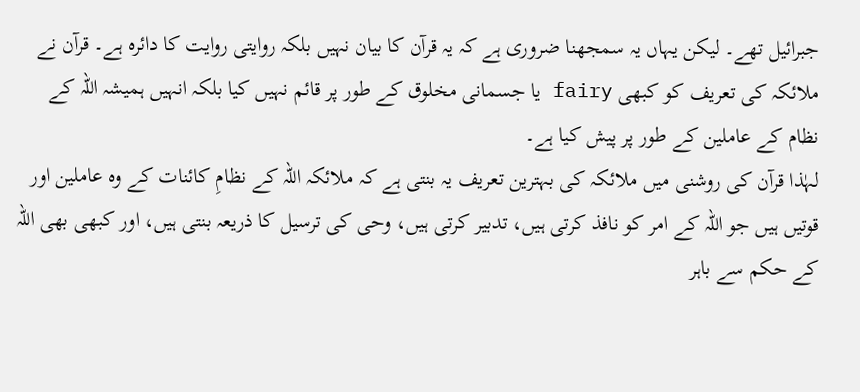جبرائیل تھے۔ لیکن یہاں یہ سمجھنا ضروری ہے کہ یہ قرآن کا بیان نہیں بلکہ روایتی روایت کا دائرہ ہے۔ قرآن نے ملائکہ کی تعریف کو کبھی fairy یا جسمانی مخلوق کے طور پر قائم نہیں کیا بلکہ انہیں ہمیشہ اللہ کے نظام کے عاملین کے طور پر پیش کیا ہے۔
لہٰذا قرآن کی روشنی میں ملائکہ کی بہترین تعریف یہ بنتی ہے کہ ملائکہ اللہ کے نظامِ کائنات کے وہ عاملین اور قوتیں ہیں جو اللہ کے امر کو نافذ کرتی ہیں، تدبیر کرتی ہیں، وحی کی ترسیل کا ذریعہ بنتی ہیں، اور کبھی بھی اللہ کے حکم سے باہر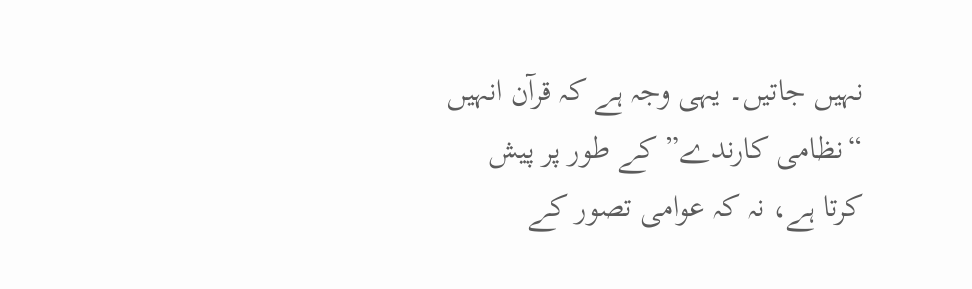نہیں جاتیں۔ یہی وجہ ہے کہ قرآن انہیں “نظامی کارندے” کے طور پر پیش کرتا ہے، نہ کہ عوامی تصور کے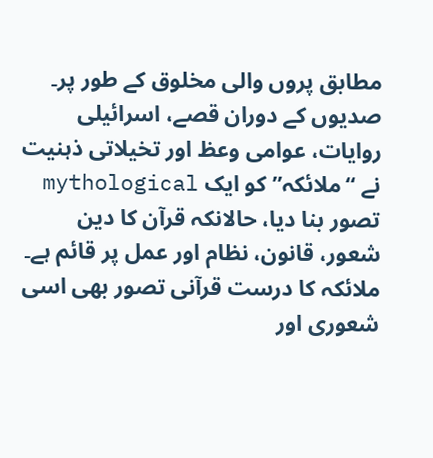مطابق پروں والی مخلوق کے طور پر۔
صدیوں کے دوران قصے، اسرائیلی روایات، عوامی وعظ اور تخیلاتی ذہنیت نے “ملائکہ” کو ایک mythological تصور بنا دیا، حالانکہ قرآن کا دین شعور، قانون، نظام اور عمل پر قائم ہے۔ ملائکہ کا درست قرآنی تصور بھی اسی شعوری اور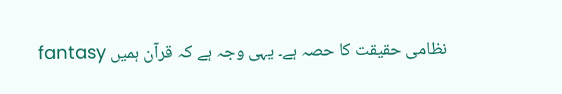نظامی حقیقت کا حصہ ہے۔ یہی وجہ ہے کہ قرآن ہمیں fantasy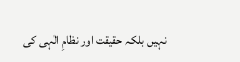نہیں بلکہ حقیقت اور نظامِ الٰہی کی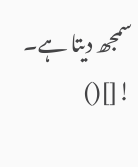سمجھ دیتا ہے۔
![]()